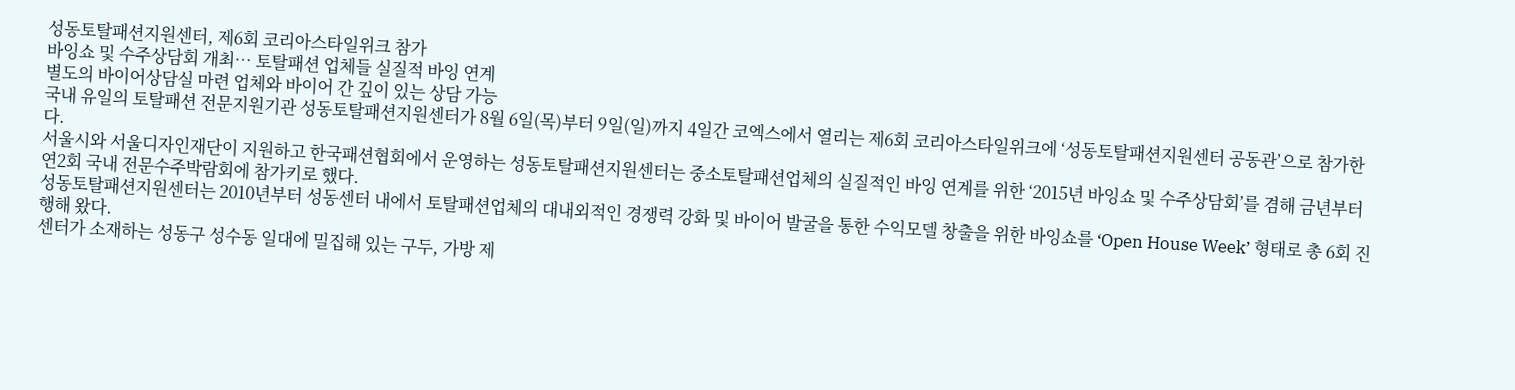성동토탈패션지원센터, 제6회 코리아스타일위크 참가
바잉쇼 및 수주상담회 개최… 토탈패션 업체들 실질적 바잉 연계
별도의 바이어상담실 마련 업체와 바이어 간 깊이 있는 상담 가능
국내 유일의 토탈패션 전문지원기관 성동토탈패션지원센터가 8월 6일(목)부터 9일(일)까지 4일간 코엑스에서 열리는 제6회 코리아스타일위크에 ‘성동토탈패션지원센터 공동관’으로 참가한다.
서울시와 서울디자인재단이 지원하고 한국패션협회에서 운영하는 성동토탈패션지원센터는 중소토탈패션업체의 실질적인 바잉 연계를 위한 ‘2015년 바잉쇼 및 수주상담회’를 겸해 금년부터 연2회 국내 전문수주박람회에 참가키로 했다.
성동토탈패션지원센터는 2010년부터 성동센터 내에서 토탈패션업체의 대내외적인 경쟁력 강화 및 바이어 발굴을 통한 수익모델 창출을 위한 바잉쇼를 ‘Open House Week’ 형태로 총 6회 진행해 왔다.
센터가 소재하는 성동구 성수동 일대에 밀집해 있는 구두, 가방 제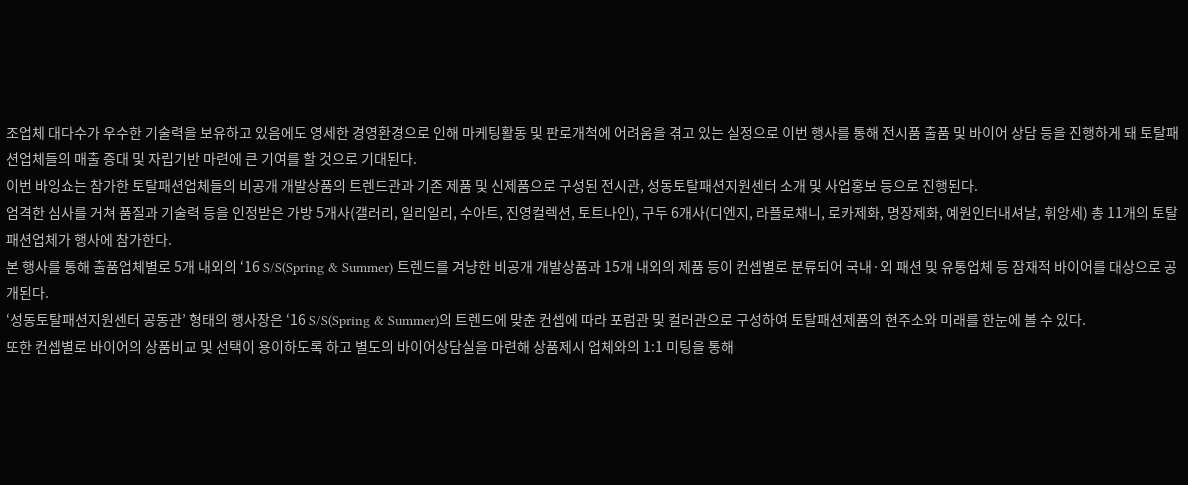조업체 대다수가 우수한 기술력을 보유하고 있음에도 영세한 경영환경으로 인해 마케팅활동 및 판로개척에 어려움을 겪고 있는 실정으로 이번 행사를 통해 전시품 출품 및 바이어 상담 등을 진행하게 돼 토탈패션업체들의 매출 증대 및 자립기반 마련에 큰 기여를 할 것으로 기대된다.
이번 바잉쇼는 참가한 토탈패션업체들의 비공개 개발상품의 트렌드관과 기존 제품 및 신제품으로 구성된 전시관, 성동토탈패션지원센터 소개 및 사업홍보 등으로 진행된다.
엄격한 심사를 거쳐 품질과 기술력 등을 인정받은 가방 5개사(갤러리, 일리일리, 수아트, 진영컬렉션, 토트나인), 구두 6개사(디엔지, 라플로채니, 로카제화, 명장제화, 예원인터내셔날, 휘앙세) 총 11개의 토탈패션업체가 행사에 참가한다.
본 행사를 통해 출품업체별로 5개 내외의 ‘16 S/S(Spring & Summer) 트렌드를 겨냥한 비공개 개발상품과 15개 내외의 제품 등이 컨셉별로 분류되어 국내·외 패션 및 유통업체 등 잠재적 바이어를 대상으로 공개된다.
‘성동토탈패션지원센터 공동관’ 형태의 행사장은 ‘16 S/S(Spring & Summer)의 트렌드에 맞춘 컨셉에 따라 포럼관 및 컬러관으로 구성하여 토탈패션제품의 현주소와 미래를 한눈에 볼 수 있다.
또한 컨셉별로 바이어의 상품비교 및 선택이 용이하도록 하고 별도의 바이어상담실을 마련해 상품제시 업체와의 1:1 미팅을 통해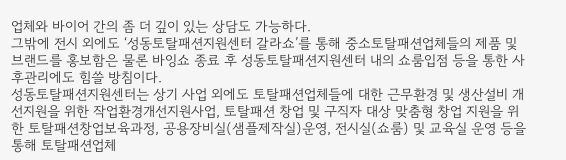업체와 바이어 간의 좀 더 깊이 있는 상담도 가능하다.
그밖에 전시 외에도 ‘성동토탈패션지원센터 갈라쇼’를 통해 중소토탈패션업체들의 제품 및 브랜드를 홍보함은 물론 바잉쇼 종료 후 성동토탈패션지원센터 내의 쇼룸입점 등을 통한 사후관리에도 힘쓸 방침이다.
성동토탈패션지원센터는 상기 사업 외에도 토탈패션업체들에 대한 근무환경 및 생산설비 개선지원을 위한 작업환경개선지원사업, 토탈패션 창업 및 구직자 대상 맞춤형 창업 지원을 위한 토탈패션창업보육과정, 공용장비실(샘플제작실)운영, 전시실(쇼룸) 및 교육실 운영 등을 통해 토탈패션업체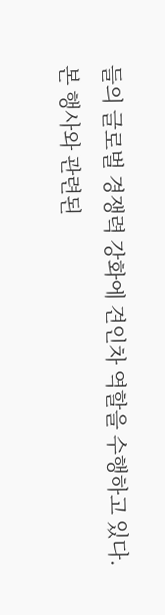들의 글로벌 경쟁력 강화에 견인차 역할을 수행하고 있다.
본 행사와 관련된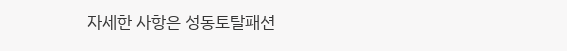자세한 사항은 성동토탈패션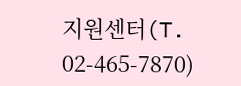지원센터(T. 02-465-7870)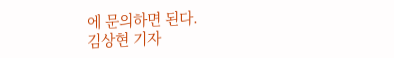에 문의하면 된다.
김상현 기자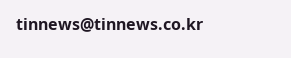tinnews@tinnews.co.kr